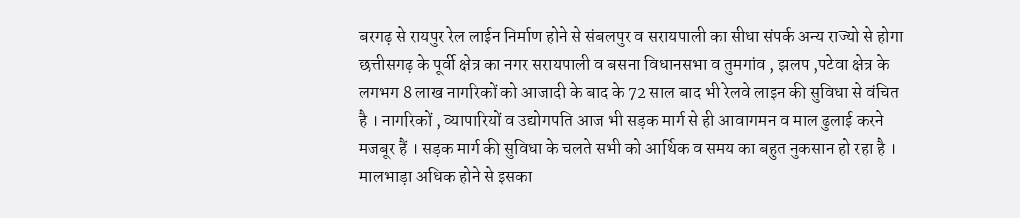बरगढ़ से रायपुर रेल लाईन निर्माण होने से संबलपुर व सरायपाली का सीधा संपर्क अन्य राज्यो से होगा
छत्तीसगढ़ के पूर्वी क्षेत्र का नगर सरायपाली व बसना विधानसभा व तुमगांव , झलप ,पटेवा क्षेत्र के लगभग 8 लाख नागरिकों को आजादी के बाद के 72 साल बाद भी रेलवे लाइन की सुविधा से वंचित है । नागरिकों , व्यापारियों व उद्योगपति आज भी सड़क मार्ग से ही आवागमन व माल ढुलाई करने मजबूर हैं । सड़क मार्ग की सुविधा के चलते सभी को आर्थिक व समय का बहुत नुकसान हो रहा है । मालभाड़ा अधिक होने से इसका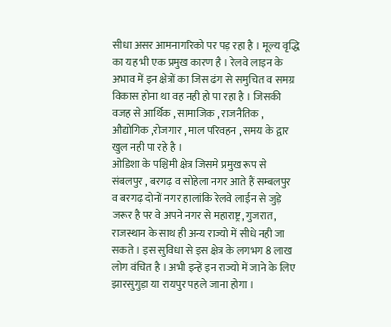सीधा असर आमनागरिको पर पड़ रहा है । मूल्य वृद्धि का यह भी एक प्रमुख कारण है । रेलवे लाइन के अभाव में इन क्षेत्रों का जिस ढंग से समुचित व समग्र विकास होना था वह नही हो पा रहा है । जिसकी वजह से आर्थिक , सामाजिक , राजनैतिक , औद्योगिक ,रोजगार , माल परिवहन , समय के द्वार खुल नही पा रहे है ।
ओडिशा के पश्चिमी क्षेत्र जिसमे प्रमुख रूप से संबलपुर , बरगढ़ व सोहेला नगर आते हैं सम्बलपुर व बरगढ़ दोनों नगर हालांकि रेलवे लाईन से जुड़े जरूर है पर वे अपने नगर से महाराष्ट्र, गुजरात, राजस्थान के साथ ही अन्य राज्यो में सीधे नही जा सकते । इस सुविधा से इस क्षेत्र के लगभग 8 लाख लोग वंचित है । अभी इन्हें इन राज्यो में जाने के लिए झारसुगुड़ा या रायपुर पहले जाना होगा ।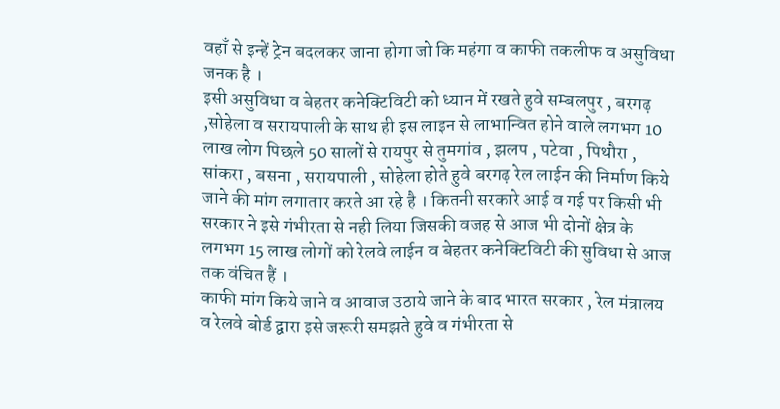वहाँ से इन्हें ट्रेन बदलकर जाना होगा जो कि महंगा व काफी तकलीफ व असुविधा जनक है ।
इसी असुविधा व बेहतर कनेक्टिविटी को ध्यान में रखते हुवे सम्बलपुर , बरगढ़ ,सोहेला व सरायपाली के साथ ही इस लाइन से लाभान्वित होने वाले लगभग 10 लाख लोग पिछले 50 सालों से रायपुर से तुमगांव , झलप , पटेवा , पिथौरा , सांकरा , बसना , सरायपाली , सोहेला होते हुवे बरगढ़ रेल लाईन की निर्माण किये जाने की मांग लगातार करते आ रहे है । कितनी सरकारे आई व गई पर किसी भी सरकार ने इसे गंभीरता से नही लिया जिसकी वजह से आज भी दोनों क्षेत्र के लगभग 15 लाख लोगों को रेलवे लाईन व बेहतर कनेक्टिविटी की सुविधा से आज तक वंचित हैं ।
काफी मांग किये जाने व आवाज उठाये जाने के बाद भारत सरकार , रेल मंत्रालय व रेलवे बोर्ड द्वारा इसे जरूरी समझते हुवे व गंभीरता से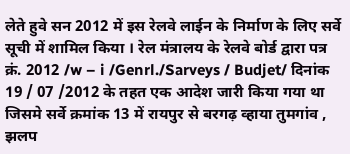लेते हुवे सन 2012 में इस रेलवे लाईन के निर्माण के लिए सर्वे सूची में शामिल किया । रेल मंत्रालय के रेलवे बोर्ड द्वारा पत्र क्रं. 2012 /w – i /Genrl./Sarveys / Budjet/ दिनांक 19 / 07 /2012 के तहत एक आदेश जारी किया गया था जिसमे सर्वे क्रमांक 13 में रायपुर से बरगढ़ व्हाया तुमगांव , झलप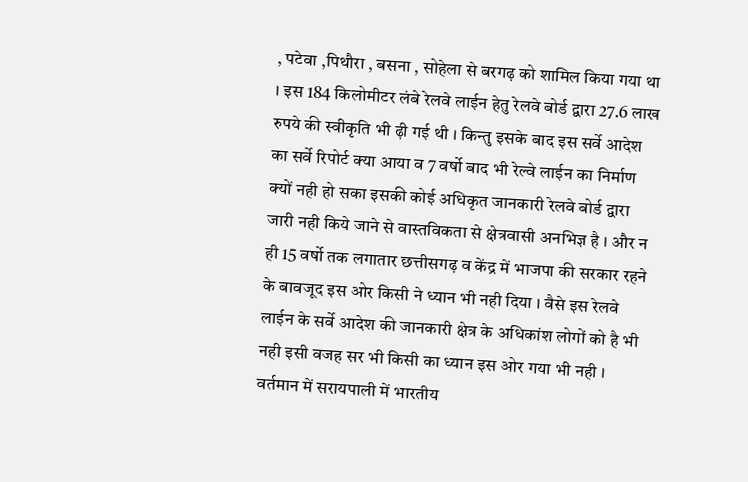, पटेवा ,पिथौरा , बसना , सोहेला से बरगढ़ को शामिल किया गया था । इस 184 किलोमीटर लंबे रेलवे लाईन हेतु रेलवे बोर्ड द्वारा 27.6 लाख रुपये की स्वीकृति भी ढ़ी गई थी । किन्तु इसके बाद इस सर्वे आदेश का सर्वे रिपोर्ट क्या आया व 7 वर्षो बाद भी रेल्वे लाईन का निर्माण क्यों नही हो सका इसकी कोई अधिकृत जानकारी रेलवे बोर्ड द्वारा जारी नही किये जाने से वास्तविकता से क्षेत्रवासी अनभिज्ञ है । और न ही 15 वर्षो तक लगातार छत्तीसगढ़ व केंद्र में भाजपा की सरकार रहने के बावजूद इस ओर किसी ने ध्यान भी नही दिया । वैसे इस रेलवे लाईन के सर्वे आदेश की जानकारी क्षेत्र के अधिकांश लोगों को है भी नही इसी वजह सर भी किसी का ध्यान इस ओर गया भी नही । वर्तमान में सरायपाली में भारतीय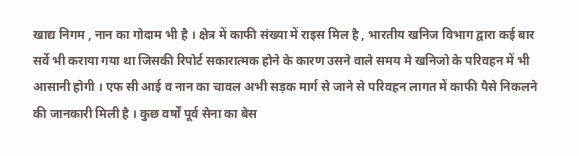खाद्य निगम , नान का गोदाम भी है । क्षेत्र में काफी संख्या में राइस मिल है , भारतीय खनिज विभाग द्वारा कई बार सर्वे भी कराया गया था जिसकी रिपोर्ट सकारात्मक होने के कारण उसने वाले समय मे खनिजो के परिवहन में भी आसानी होगी । एफ सी आई व नान का चावल अभी सड़क मार्ग से जाने से परिवहन लागत में काफी पैसे निकलने की जानकारी मिली है । कुछ वर्षों पूर्व सेना का बेस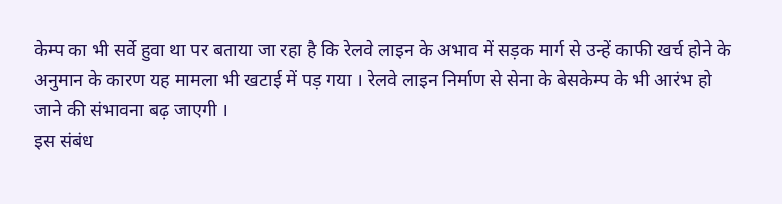केम्प का भी सर्वे हुवा था पर बताया जा रहा है कि रेलवे लाइन के अभाव में सड़क मार्ग से उन्हें काफी खर्च होने के अनुमान के कारण यह मामला भी खटाई में पड़ गया । रेलवे लाइन निर्माण से सेना के बेसकेम्प के भी आरंभ हो जाने की संभावना बढ़ जाएगी ।
इस संबंध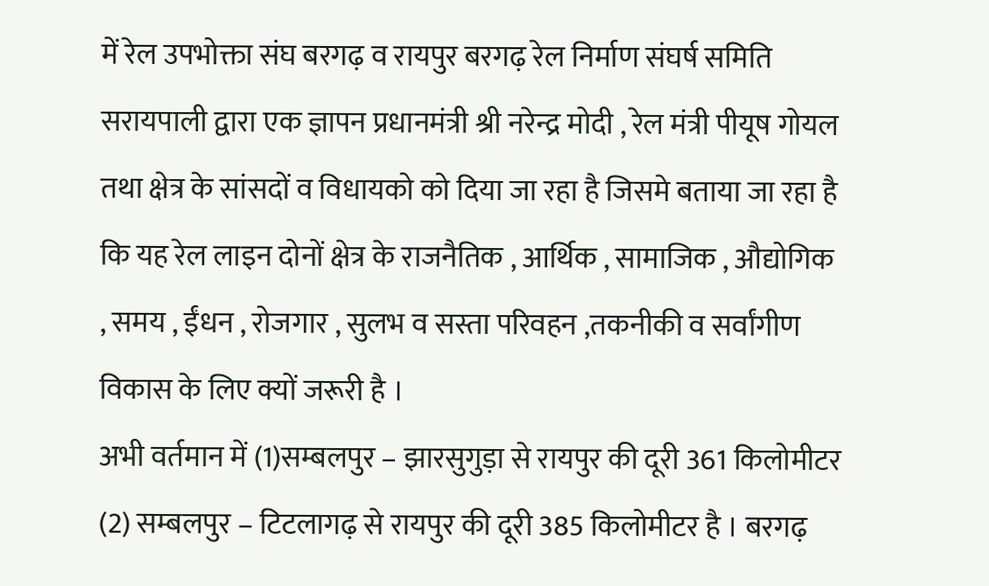में रेल उपभोक्ता संघ बरगढ़ व रायपुर बरगढ़ रेल निर्माण संघर्ष समिति सरायपाली द्वारा एक ज्ञापन प्रधानमंत्री श्री नरेन्द्र मोदी , रेल मंत्री पीयूष गोयल तथा क्षेत्र के सांसदों व विधायको को दिया जा रहा है जिसमे बताया जा रहा है कि यह रेल लाइन दोनों क्षेत्र के राजनैतिक , आर्थिक , सामाजिक , औद्योगिक , समय , ईंधन , रोजगार , सुलभ व सस्ता परिवहन ,तकनीकी व सर्वांगीण विकास के लिए क्यों जरूरी है ।
अभी वर्तमान में (1)सम्बलपुर – झारसुगुड़ा से रायपुर की दूरी 361 किलोमीटर (2) सम्बलपुर – टिटलागढ़ से रायपुर की दूरी 385 किलोमीटर है । बरगढ़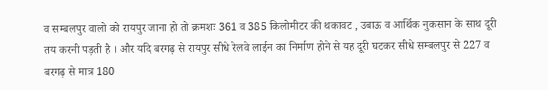व सम्बलपुर वालो को रायपुर जाना हो तो क्रमशः 361 व 385 किलोमीटर की थकावट , उबाऊ व आर्थिक नुकसान के साथ दूरी तय करनी पड़ती है । और यदि बरगढ़ से रायपुर सीधे रेलवे लाईन का निर्माण होने से यह दूरी घटकर सीधे सम्बलपुर से 227 व बरगढ़ से मात्र 180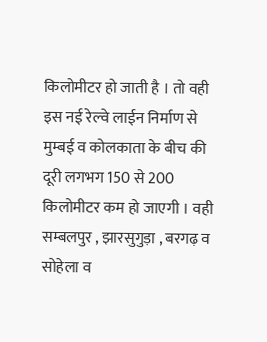किलोमीटर हो जाती है । तो वही इस नई रेल्वे लाईन निर्माण से मुम्बई व कोलकाता के बीच की दूरी लगभग 150 से 200 किलोमीटर कम हो जाएगी । वही सम्बलपुर , झारसुगुड़ा , बरगढ़ व सोहेला व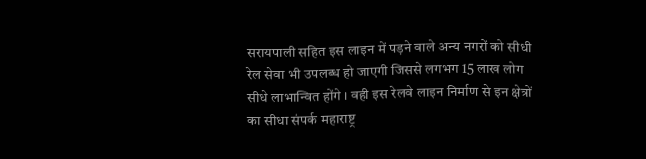सरायपाली सहित इस लाइन में पड़ने वाले अन्य नगरों को सीधी रेल सेवा भी उपलब्ध हो जाएगी जिससे लगभग 15 लाख लोग सीधे लाभान्वित होंगे । वही इस रेलवे लाइन निर्माण से इन क्षेत्रों का सीधा संपर्क महाराष्ट्र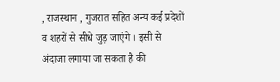, राजस्थान , गुजरात सहित अन्य कई प्रदेशों व शहरों से सीधे जुड़ जाएंगे । इसी से अंदाजा लगाया जा सकता है की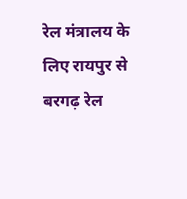रेल मंत्रालय के लिए रायपुर से बरगढ़ रेल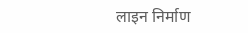लाइन निर्माण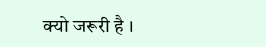क्यो जरूरी है ।